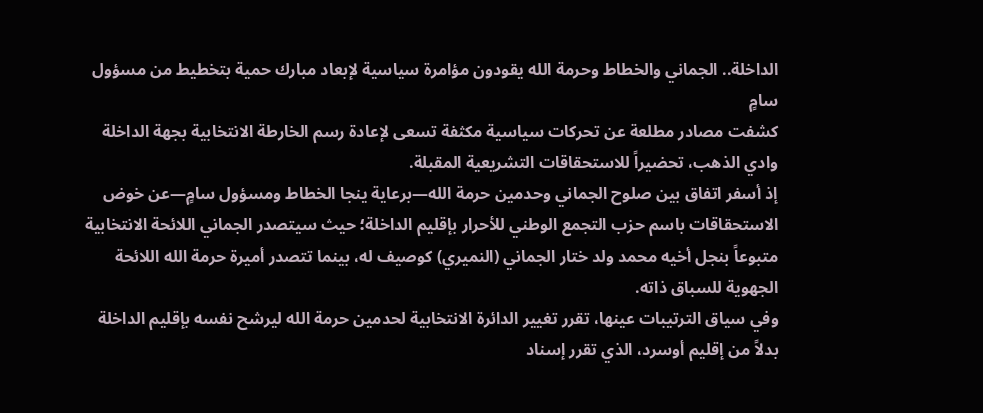الداخلة.. الجماني والخطاط وحرمة الله يقودون مؤامرة سياسية لإبعاد مبارك حمية بتخطيط من مسؤول سامٍ
كشفت مصادر مطلعة عن تحركات سياسية مكثفة تسعى لإعادة رسم الخارطة الانتخابية بجهة الداخلة وادي الذهب، تحضيراً للاستحقاقات التشريعية المقبلة.
إذ أسفر اتفاق بين صلوح الجماني وحدمين حرمة الله—برعاية ينجا الخطاط ومسؤول سامٍ—عن خوض الاستحقاقات باسم حزب التجمع الوطني للأحرار بإقليم الداخلة؛ حيث سيتصدر الجماني اللائحة الانتخابية متبوعاً بنجل أخيه محمد ولد ختار الجماني (النميري) كوصيف له، بينما تتصدر أميرة حرمة الله اللائحة الجهوية للسباق ذاته.
وفي سياق الترتيبات عينها، تقرر تغيير الدائرة الانتخابية لحدمين حرمة الله ليرشح نفسه بإقليم الداخلة بدلاً من إقليم أوسرد، الذي تقرر إسناد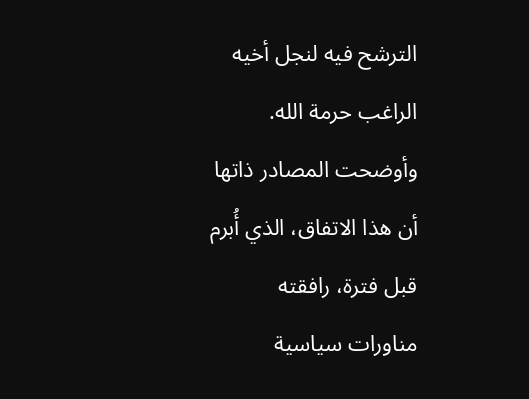الترشح فيه لنجل أخيه الراغب حرمة الله.
وأوضحت المصادر ذاتها أن هذا الاتفاق، الذي أُبرم قبل فترة، رافقته مناورات سياسية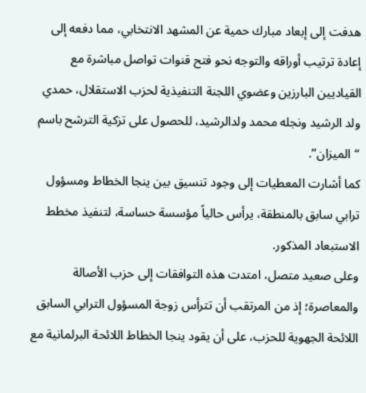هدفت إلى إبعاد مبارك حمية عن المشهد الانتخابي، مما دفعه إلى إعادة ترتيب أوراقه والتوجه نحو فتح قنوات تواصل مباشرة مع القياديين البارزين وعضوي اللجنة التنفيذية لحزب الاستقلال، حمدي ولد الرشيد ونجله محمد ولدالرشيد، للحصول على تزكية الترشح باسم “الميزان”.
كما أشارت المعطيات إلى وجود تنسيق بين ينجا الخطاط ومسؤول ترابي سابق بالمنطقة، يرأس حالياً مؤسسة حساسة، لتنفيذ مخطط الاستبعاد المذكور.
وعلى صعيد متصل، امتدت هذه التوافقات إلى حزب الأصالة والمعاصرة؛ إذ من المرتقب أن تترأس زوجة المسؤول الترابي السابق اللائحة الجهوية للحزب، على أن يقود ينجا الخطاط اللائحة البرلمانية مع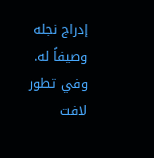إدراج نجله وصيفاً له.
وفي تطور لافت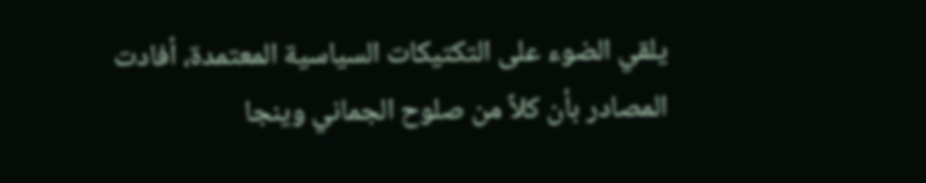يلقي الضوء على التكتيكات السياسية المعتمدة، أفادت المصادر بأن كلاً من صلوح الجماني وينجا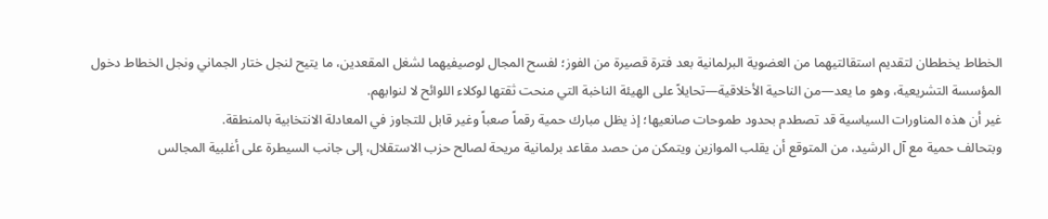الخطاط يخططان لتقديم استقالتيهما من العضوية البرلمانية بعد فترة قصيرة من الفوز؛ لفسح المجال لوصيفيهما لشغل المقعدين، ما يتيح لنجل ختار الجماني ونجل الخطاط دخول المؤسسة التشريعية، وهو ما يعد—من الناحية الأخلاقية—تحايلاً على الهيئة الناخبة التي منحت ثقتها لوكلاء اللوائح لا لنوابهم.
غير أن هذه المناورات السياسية قد تصطدم بحدود طموحات صانعيها؛ إذ يظل مبارك حمية رقماً صعباً وغير قابل للتجاوز في المعادلة الانتخابية بالمنطقة.
وبتحالف حمية مع آل الرشيد، من المتوقع أن يقلب الموازين ويتمكن من حصد مقاعد برلمانية مريحة لصالح حزب الاستقلال، إلى جانب السيطرة على أغلبية المجالس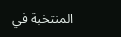المنتخبة في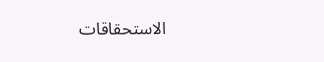الاستحقاقات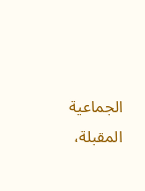الجماعية المقبلة،